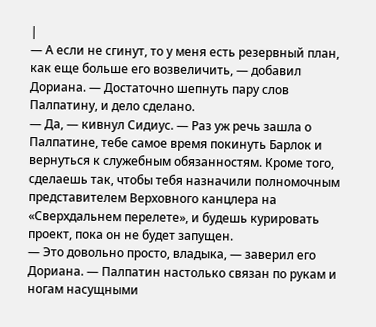|
— А если не сгинут, то у меня есть резервный план, как еще больше его возвеличить, — добавил Дориана. — Достаточно шепнуть пару слов Палпатину, и дело сделано.
— Да, — кивнул Сидиус. — Раз уж речь зашла о Палпатине, тебе самое время покинуть Барлок и вернуться к служебным обязанностям. Кроме того, сделаешь так, чтобы тебя назначили полномочным представителем Верховного канцлера на «Сверхдальнем перелете», и будешь курировать проект, пока он не будет запущен.
— Это довольно просто, владыка, — заверил его Дориана. — Палпатин настолько связан по рукам и ногам насущными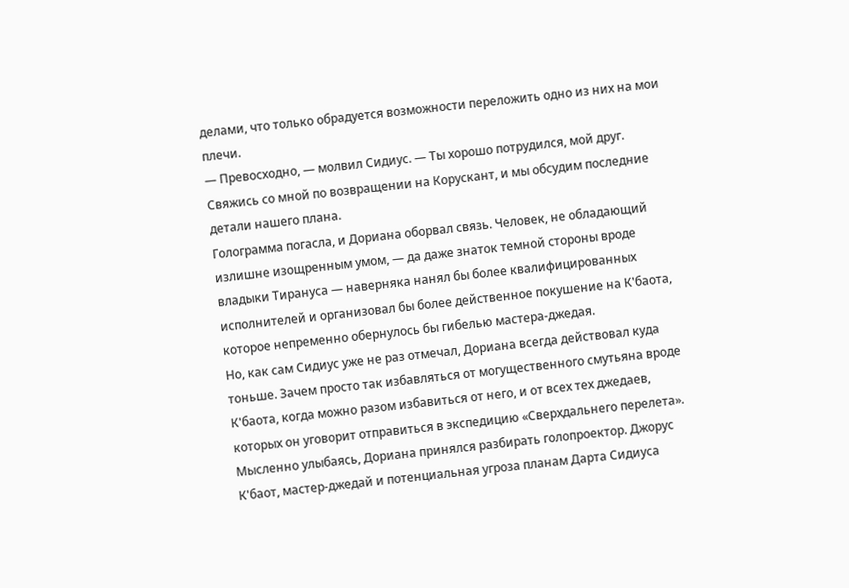делами, что только обрадуется возможности переложить одно из них на мои плечи.
— Превосходно, — молвил Сидиус. — Ты хорошо потрудился, мой друг. Свяжись со мной по возвращении на Корускант, и мы обсудим последние детали нашего плана.
Голограмма погасла, и Дориана оборвал связь. Человек, не обладающий излишне изощренным умом, — да даже знаток темной стороны вроде владыки Тирануса — наверняка нанял бы более квалифицированных исполнителей и организовал бы более действенное покушение на К'баота, которое непременно обернулось бы гибелью мастера-джедая.
Но, как сам Сидиус уже не раз отмечал, Дориана всегда действовал куда тоньше. Зачем просто так избавляться от могущественного смутьяна вроде К'баота, когда можно разом избавиться от него, и от всех тех джедаев, которых он уговорит отправиться в экспедицию «Сверхдальнего перелета».
Мысленно улыбаясь, Дориана принялся разбирать голопроектор. Джорус К'баот, мастер-джедай и потенциальная угроза планам Дарта Сидиуса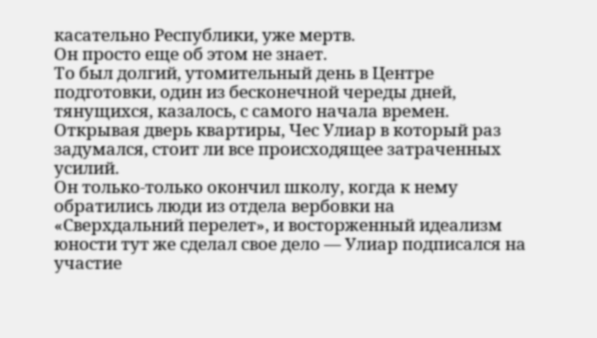касательно Республики, уже мертв.
Он просто еще об этом не знает.
То был долгий, утомительный день в Центре подготовки, один из бесконечной череды дней, тянущихся, казалось, с самого начала времен. Открывая дверь квартиры, Чес Улиар в который раз задумался, стоит ли все происходящее затраченных усилий.
Он только-только окончил школу, когда к нему обратились люди из отдела вербовки на «Сверхдальний перелет», и восторженный идеализм юности тут же сделал свое дело — Улиар подписался на участие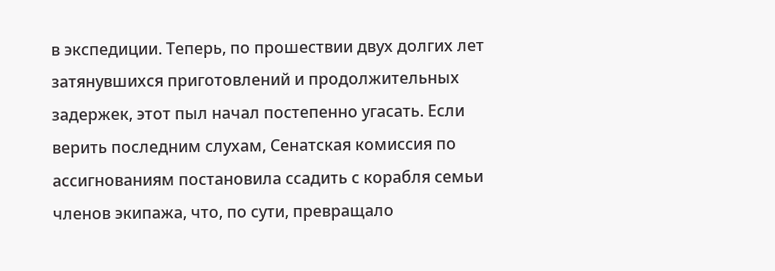в экспедиции. Теперь, по прошествии двух долгих лет затянувшихся приготовлений и продолжительных задержек, этот пыл начал постепенно угасать. Если верить последним слухам, Сенатская комиссия по ассигнованиям постановила ссадить с корабля семьи членов экипажа, что, по сути, превращало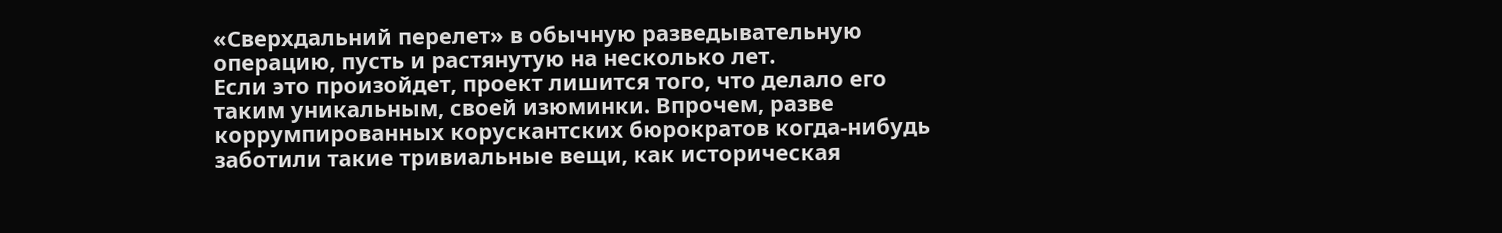«Сверхдальний перелет» в обычную разведывательную операцию, пусть и растянутую на несколько лет.
Если это произойдет, проект лишится того, что делало его таким уникальным, своей изюминки. Впрочем, разве коррумпированных корускантских бюрократов когда-нибудь заботили такие тривиальные вещи, как историческая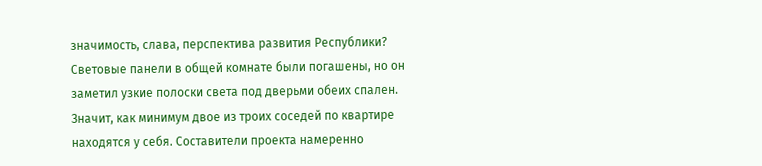значимость, слава, перспектива развития Республики?
Световые панели в общей комнате были погашены, но он заметил узкие полоски света под дверьми обеих спален. Значит, как минимум двое из троих соседей по квартире находятся у себя. Составители проекта намеренно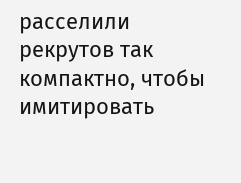расселили рекрутов так компактно, чтобы имитировать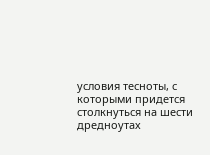условия тесноты, с которыми придется столкнуться на шести дредноутах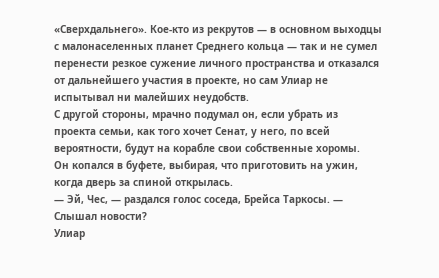«Сверхдальнего». Кое-кто из рекрутов — в основном выходцы с малонаселенных планет Среднего кольца — так и не сумел перенести резкое сужение личного пространства и отказался от дальнейшего участия в проекте, но сам Улиар не испытывал ни малейших неудобств.
С другой стороны, мрачно подумал он, если убрать из проекта семьи, как того хочет Сенат, у него, по всей вероятности, будут на корабле свои собственные хоромы.
Он копался в буфете, выбирая, что приготовить на ужин, когда дверь за спиной открылась.
— Эй, Чес, — раздался голос соседа, Брейса Таркосы. — Слышал новости?
Улиар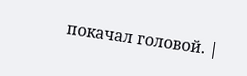покачал головой. |